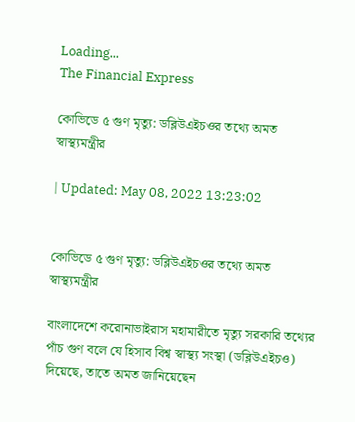Loading...
The Financial Express

কোভিডে ৫ গুণ মৃত্যু: ডব্লিউএইচওর তথ্যে অমত স্বাস্থ্যমন্ত্রীর

| Updated: May 08, 2022 13:23:02


কোভিডে ৫ গুণ মৃত্যু: ডব্লিউএইচওর তথ্যে অমত স্বাস্থ্যমন্ত্রীর

বাংলাদেশে করোনাভাইরাস মহামারীতে মৃত্যু সরকারি তথ্যের পাঁচ গুণ বলে যে হিসাব বিশ্ব স্বাস্থ্য সংস্থা (ডব্লিউএইচও) দিয়েছে, তাতে অমত জানিয়েছেন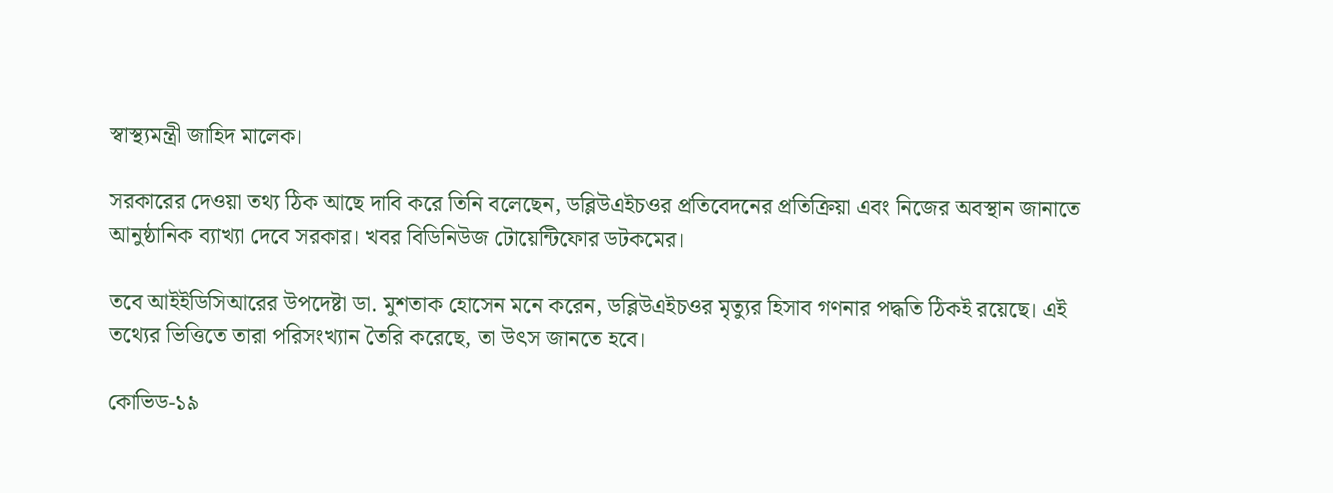স্বাস্থ্যমন্ত্রী জাহিদ মালেক।

সরকারের দেওয়া তথ্য ঠিক আছে দাবি করে তিনি বলেছেন, ডব্লিউএইচওর প্রতিবেদনের প্রতিক্রিয়া এবং নিজের অবস্থান জানাতে আনুষ্ঠানিক ব্যাখ্যা দেবে সরকার। খবর বিডিনিউজ টোয়েন্টিফোর ডটকমের।

তবে আইইডিসিআরের উপদেষ্টা ডা. মুশতাক হোসেন মনে করেন, ডব্লিউএইচওর মৃত্যুর হিসাব গণনার পদ্ধতি ঠিকই রয়েছে। এই তথ্যের ভিত্তিতে তারা পরিসংখ্যান তৈরি করেছে, তা উৎস জানতে হবে।

কোভিড-১৯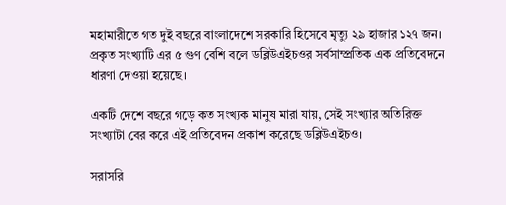মহামারীতে গত দুই বছরে বাংলাদেশে সরকারি হিসেবে মৃত্যু ২৯ হাজার ১২৭ জন। প্রকৃত সংখ্যাটি এর ৫ গুণ বেশি বলে ডব্লিউএইচওর সর্বসাম্প্রতিক এক প্রতিবেদনে ধারণা দেওয়া হয়েছে।

একটি দেশে বছরে গড়ে কত সংখ্যক মানুষ মারা যায়, সেই সংখ্যার অতিরিক্ত সংখ্যাটা বের করে এই প্রতিবেদন প্রকাশ করেছে ডব্লিউএইচও।

সরাসরি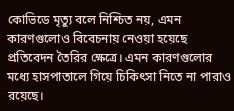কোভিডে মৃত্যু বলে নিশ্চিত নয়, এমন কারণগুলোও বিবেচনায় নেওয়া হয়েছে প্রতিবেদন তৈরির ক্ষেত্রে। এমন কারণগুলোর মধ্যে হাসপাতালে গিয়ে চিকিৎসা নিতে না পারাও রয়েছে।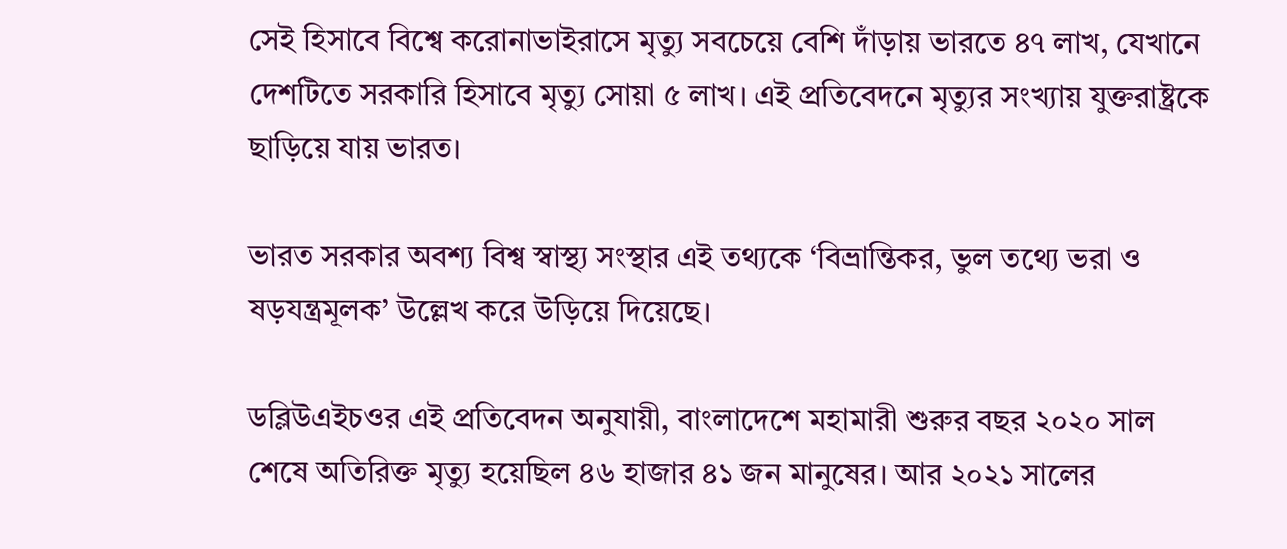সেই হিসাবে বিশ্বে করোনাভাইরাসে মৃত্যু সবচেয়ে বেশি দাঁড়ায় ভারতে ৪৭ লাখ, যেখানে দেশটিতে সরকারি হিসাবে মৃত্যু সোয়া ৫ লাখ। এই প্রতিবেদনে মৃত্যুর সংখ্যায় যুক্তরাষ্ট্রকে ছাড়িয়ে যায় ভারত।

ভারত সরকার অবশ্য বিশ্ব স্বাস্থ্য সংস্থার এই তথ্যকে ‘বিভ্রান্তিকর, ভুল তথ্যে ভরা ও ষড়যন্ত্রমূলক’ উল্লেখ করে উড়িয়ে দিয়েছে।

ডব্লিউএইচওর এই প্রতিবেদন অনুযায়ী, বাংলাদেশে মহামারী শুরুর বছর ২০২০ সাল শেষে অতিরিক্ত মৃত্যু হয়েছিল ৪৬ হাজার ৪১ জন মানুষের। আর ২০২১ সালের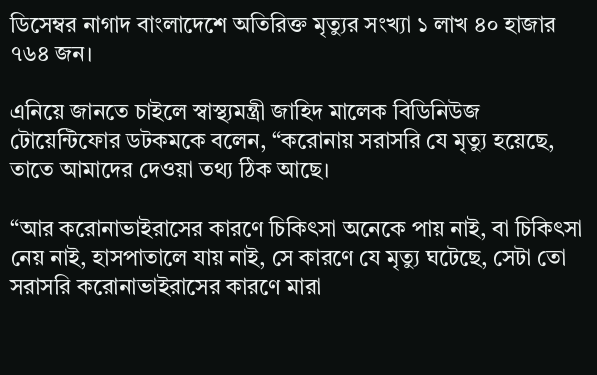ডিসেম্বর নাগাদ বাংলাদেশে অতিরিক্ত মৃত্যুর সংখ্যা ১ লাখ ৪০ হাজার ৭৬৪ জন।

এনিয়ে জানতে চাইলে স্বাস্থ্যমন্ত্রী জাহিদ মালেক বিডিনিউজ টোয়েন্টিফোর ডটকমকে বলেন, “করোনায় সরাসরি যে মৃত্যু হয়েছে, তাতে আমাদের দেওয়া তথ্য ঠিক আছে।

“আর করোনাভাইরাসের কারণে চিকিৎসা অনেকে পায় নাই, বা চিকিৎসা নেয় নাই, হাসপাতালে যায় নাই, সে কারণে যে মৃত্যু ঘটেছে, সেটা তো সরাসরি করোনাভাইরাসের কারণে মারা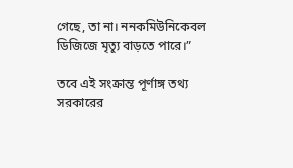গেছে, তা না। ননকমিউনিকেবল ডিজিজে মৃত্যু বাড়তে পারে।”

তবে এই সংক্রান্ত পূর্ণাঙ্গ তথ্য সরকারের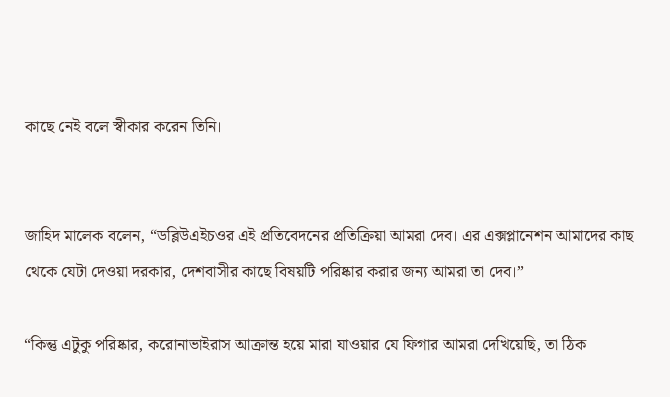কাছে নেই বলে স্বীকার করেন তিনি।


জাহিদ মালেক বলেন, “ডব্লিউএইচওর এই প্রতিবেদনের প্রতিক্রিয়া আমরা দেব। এর এক্সপ্লানেশন আমাদের কাছ থেকে যেটা দেওয়া দরকার, দেশবাসীর কাছে বিষয়টি পরিষ্কার করার জন্য আমরা তা দেব।”

“কিন্তু এটুকু পরিষ্কার, করোনাভাইরাস আক্রান্ত হয়ে মারা যাওয়ার যে ফিগার আমরা দেখিয়েছি, তা ঠিক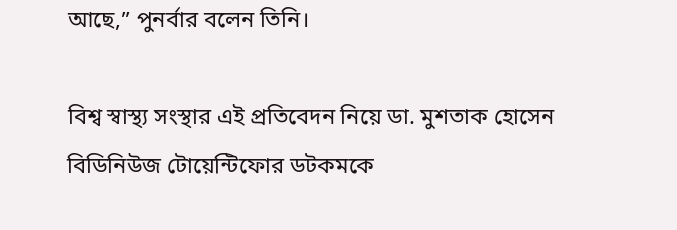আছে,” পুনর্বার বলেন তিনি।

বিশ্ব স্বাস্থ্য সংস্থার এই প্রতিবেদন নিয়ে ডা. মুশতাক হোসেন বিডিনিউজ টোয়েন্টিফোর ডটকমকে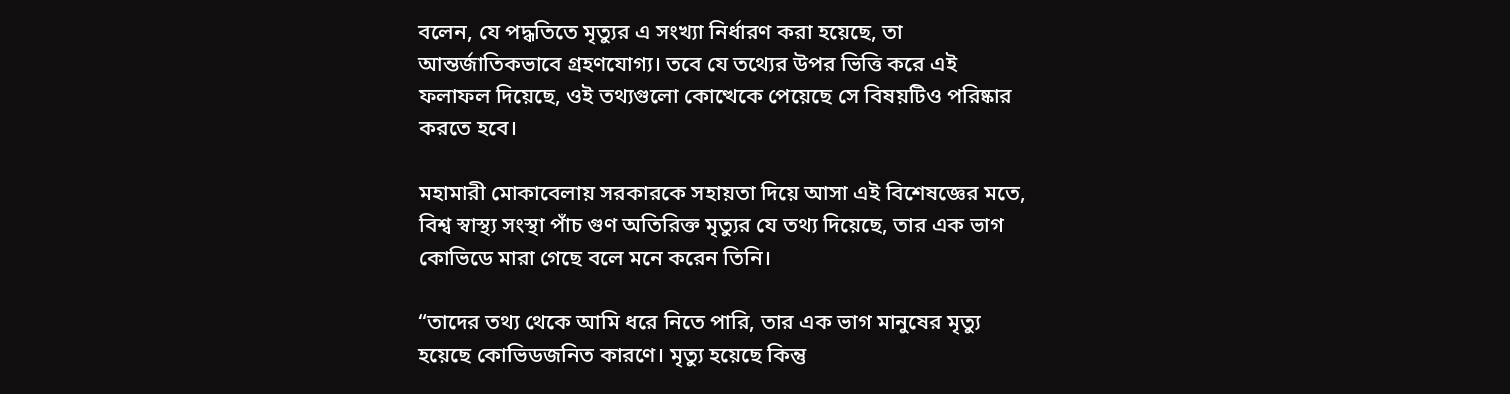বলেন, যে পদ্ধতিতে মৃত্যুর এ সংখ্যা নির্ধারণ করা হয়েছে, তা আন্তর্জাতিকভাবে গ্রহণযোগ্য। তবে যে তথ্যের উপর ভিত্তি করে এই ফলাফল দিয়েছে, ওই তথ্যগুলো কোত্থেকে পেয়েছে সে বিষয়টিও পরিষ্কার করতে হবে।

মহামারী মোকাবেলায় সরকারকে সহায়তা দিয়ে আসা এই বিশেষজ্ঞের মতে, বিশ্ব স্বাস্থ্য সংস্থা পাঁচ গুণ অতিরিক্ত মৃত্যুর যে তথ্য দিয়েছে, তার এক ভাগ কোভিডে মারা গেছে বলে মনে করেন তিনি।

“তাদের তথ্য থেকে আমি ধরে নিতে পারি, তার এক ভাগ মানুষের মৃত্যু হয়েছে কোভিডজনিত কারণে। মৃত্যু হয়েছে কিন্তু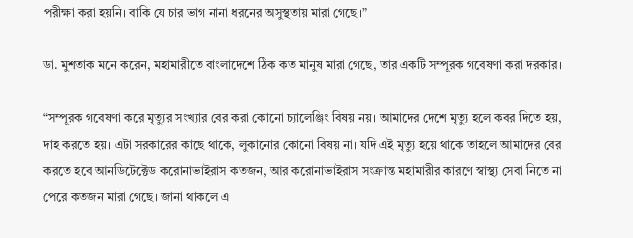পরীক্ষা করা হয়নি। বাকি যে চার ভাগ নানা ধরনের অসুস্থতায় মারা গেছে।”

ডা. মুশতাক মনে করেন, মহামারীতে বাংলাদেশে ঠিক কত মানুষ মারা গেছে, তার একটি সম্পূরক গবেষণা করা দরকার।

“সম্পূরক গবেষণা করে মৃত্যুর সংখ্যার বের করা কোনো চ্যালেঞ্জিং বিষয় নয়। আমাদের দেশে মৃত্যু হলে কবর দিতে হয়, দাহ করতে হয়। এটা সরকারের কাছে থাকে, লুকানোর কোনো বিষয় না। যদি এই মৃত্যু হয়ে থাকে তাহলে আমাদের বের করতে হবে আনডিটেক্টেড করোনাভাইরাস কতজন, আর করোনাভাইরাস সংক্রান্ত মহামারীর কারণে স্বাস্থ্য সেবা নিতে না পেরে কতজন মারা গেছে। জানা থাকলে এ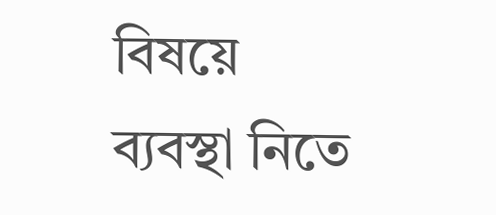বিষয়ে ব্যবস্থা নিতে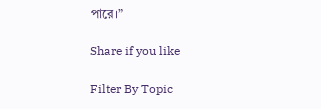পারে।”

Share if you like

Filter By Topic